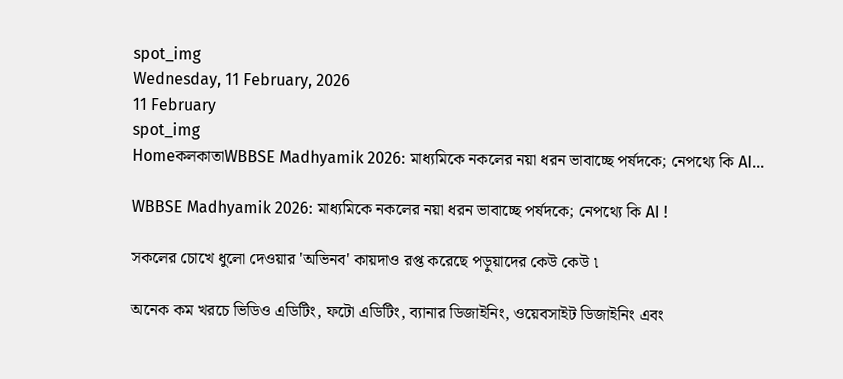spot_img
Wednesday, 11 February, 2026
11 February
spot_img
HomeকলকাতাWBBSE Madhyamik 2026: মাধ্যমিকে নকলের নয়া ধরন ভাবাচ্ছে পর্ষদকে; নেপথ্যে কি AI...

WBBSE Madhyamik 2026: মাধ্যমিকে নকলের নয়া ধরন ভাবাচ্ছে পর্ষদকে; নেপথ্যে কি AI !

সকলের চোখে ধুলো দেওয়ার 'অভিনব' কায়দাও রপ্ত করেছে পড়ুয়াদের কেউ কেউ ৷

অনেক কম খরচে ভিডিও এডিটিং, ফটো এডিটিং, ব্যানার ডিজাইনিং, ওয়েবসাইট ডিজাইনিং এবং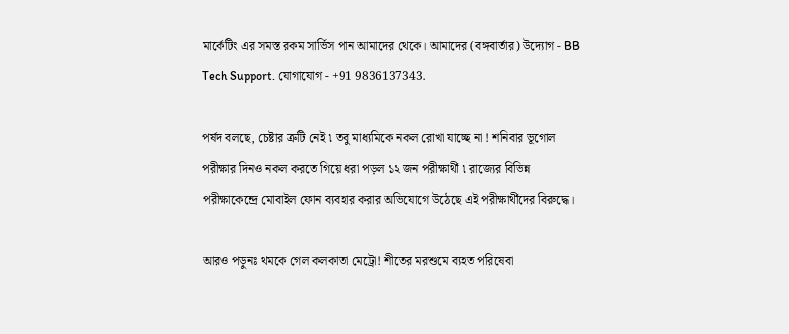মার্কেটিং এর সমস্ত রকম সার্ভিস পান আমাদের থেকে। আমাদের (বঙ্গবার্তার) উদ্যোগ - BB Tech Support. যোগাযোগ - +91 9836137343.

পর্ষদ বলছে, চেষ্টার ত্রুটি নেই ৷ তবু মাধ্যমিকে নকল রোখা যাচ্ছে না ! শনিবার ভূগোল পরীক্ষার দিনও নকল করতে গিয়ে ধরা পড়ল ১২ জন পরীক্ষার্থী ৷ রাজ্যের বিভিন্ন পরীক্ষাকেন্দ্রে মোবাইল ফোন ব্যবহার করার অভিযোগে উঠেছে এই পরীক্ষার্থীদের বিরুদ্ধে।

আরও পড়ুনঃ থমকে গেল কলকাতা মেট্রো! শীতের মরশুমে ব্যহত পরিষেবা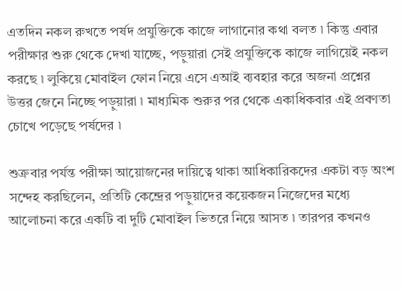এতদিন নকল রুখতে পর্ষদ প্রযুক্তিকে কাজে লাগানোর কথা বলত ৷ কিন্তু এবার পরীক্ষার শুরু থেকে দেখা যাচ্ছে, পড়ুয়ারা সেই প্রযুক্তিকে কাজে লাগিয়েই নকল করছে ৷ লুকিয়ে মোবাইল ফোন নিয়ে এসে এআই ব্যবহার করে অজনা প্রশ্নের উত্তর জেনে নিচ্ছে পড়ুয়ারা ৷ মাধ্যমিক শুরুর পর থেকে একাধিকবার এই প্রবণতা চোখে পড়েছে পর্ষদের ৷

শুক্রবার পর্যন্ত পরীক্ষা আয়োজনের দায়িত্বে থাকা আধিকারিকদের একটা বড় অংশ সন্দেহ করছিলেন, প্রতিটি কেন্দ্রের পড়ুয়াদের কয়েকজন নিজেদের মধ্যে আলোচনা করে একটি বা দুটি মোবাইল ভিতরে নিয়ে আসত ৷ তারপর কখনও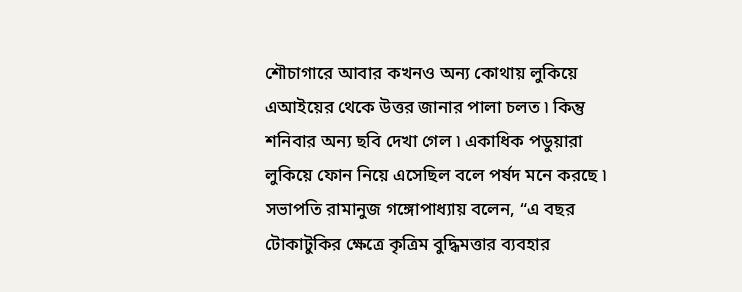শৌচাগারে আবার কখনও অন্য কোথায় লুকিয়ে এআইয়ের থেকে উত্তর জানার পালা চলত ৷ কিন্তু শনিবার অন্য ছবি দেখা গেল ৷ একাধিক পডুয়ারা লুকিয়ে ফোন নিয়ে এসেছিল বলে পর্ষদ মনে করছে ৷ সভাপতি রামানুজ গঙ্গোপাধ্যায় বলেন, “এ বছর টোকাটুকির ক্ষেত্রে কৃত্রিম বুদ্ধিমত্তার ব্যবহার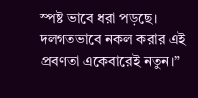স্পষ্ট ভাবে ধরা পড়ছে। দলগতভাবে নকল করার এই প্রবণতা একেবারেই নতুন।”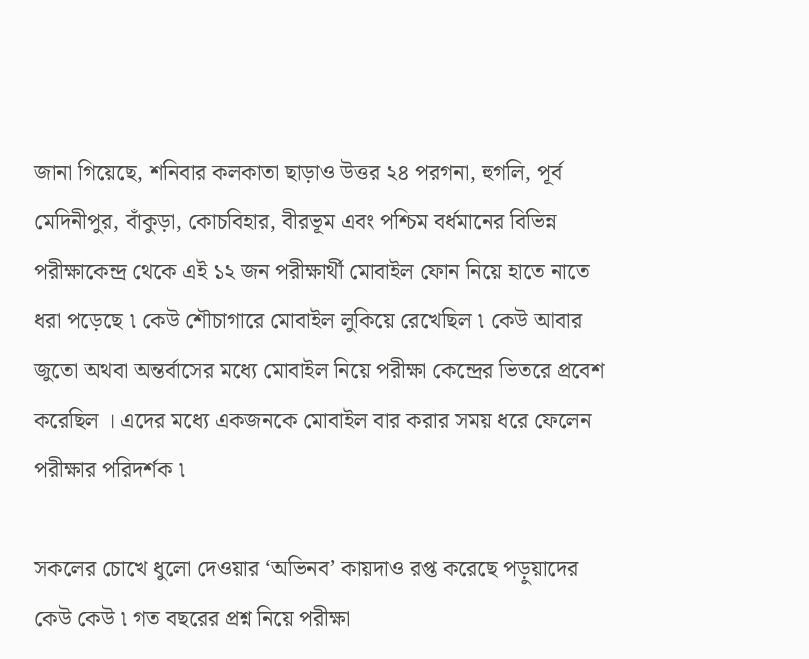জানা গিয়েছে, শনিবার কলকাতা ছাড়াও উত্তর ২৪ পরগনা, হুগলি, পূর্ব মেদিনীপুর, বাঁকুড়া, কোচবিহার, বীরভূম এবং পশ্চিম বর্ধমানের বিভিন্ন পরীক্ষাকেন্দ্র থেকে এই ১২ জন পরীক্ষার্থী মোবাইল ফোন নিয়ে হাতে নাতে ধরা পড়েছে ৷ কেউ শৌচাগারে মোবাইল লুকিয়ে রেখেছিল ৷ কেউ আবার জুতো অথবা অন্তর্বাসের মধ্যে মোবাইল নিয়ে পরীক্ষা কেন্দ্রের ভিতরে প্রবেশ করেছিল । এদের মধ্যে একজনকে মোবাইল বার করার সময় ধরে ফেলেন পরীক্ষার পরিদর্শক ৷

সকলের চোখে ধুলো দেওয়ার ‘অভিনব’ কায়দাও রপ্ত করেছে পড়ুয়াদের কেউ কেউ ৷ গত বছরের প্রশ্ন নিয়ে পরীক্ষা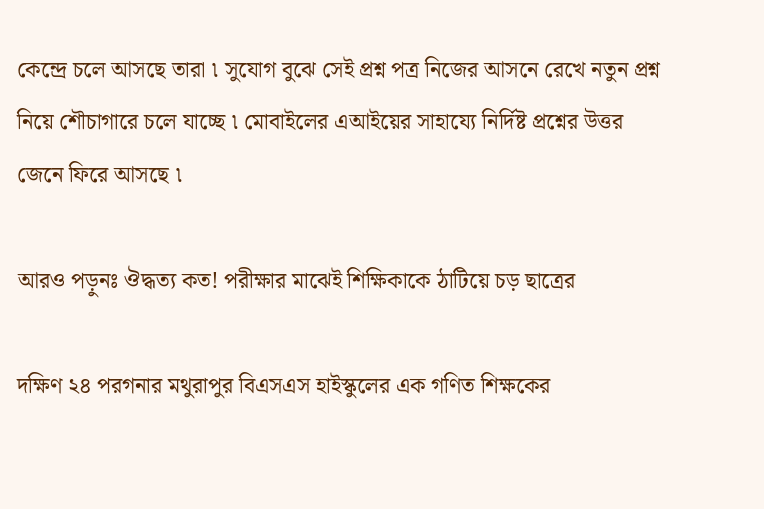কেন্দ্রে চলে আসছে তারা ৷ সুযোগ বুঝে সেই প্রশ্ন পত্র নিজের আসনে রেখে নতুন প্রশ্ন নিয়ে শৌচাগারে চলে যাচ্ছে ৷ মোবাইলের এআইয়ের সাহায্যে নির্দিষ্ট প্রশ্নের উত্তর জেনে ফিরে আসছে ৷

আরও পড়ুনঃ ঔদ্ধত্য কত! পরীক্ষার মাঝেই শিক্ষিকাকে ঠাটিয়ে চড় ছাত্রের

দক্ষিণ ২৪ পরগনার মথুরাপুর বিএসএস হাইস্কুলের এক গণিত শিক্ষকের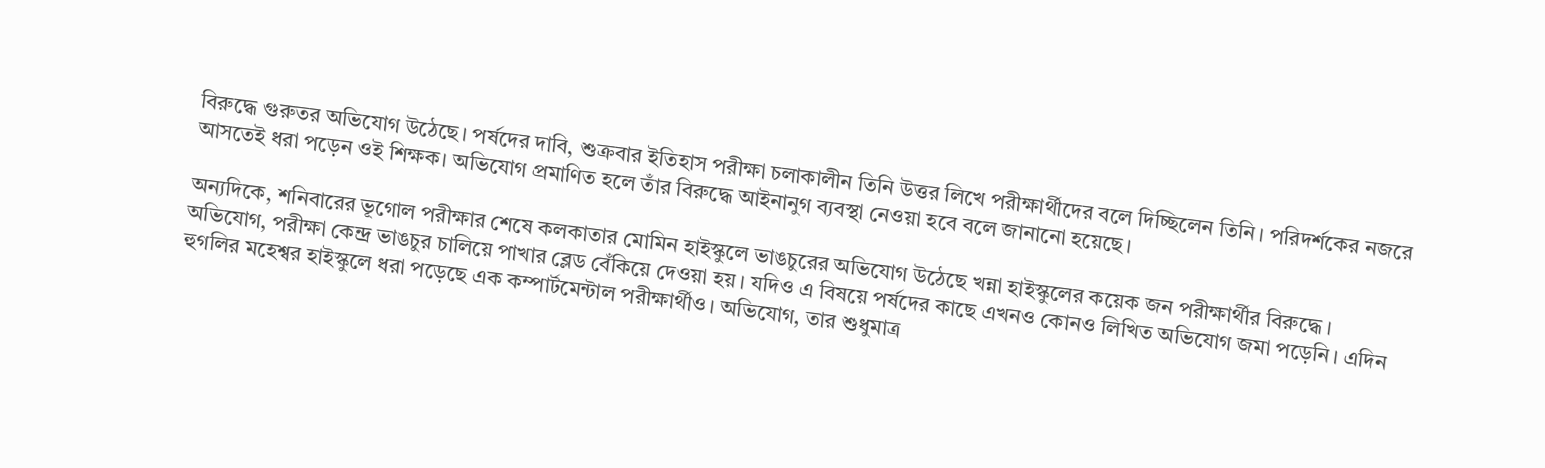বিরুদ্ধে গুরুতর অভিযোগ উঠেছে। পর্ষদের দাবি, শুক্রবার ইতিহাস পরীক্ষা চলাকালীন তিনি উত্তর লিখে পরীক্ষার্থীদের বলে দিচ্ছিলেন তিনি। পরিদর্শকের নজরে আসতেই ধরা পড়েন ওই শিক্ষক। অভিযোগ প্রমাণিত হলে তাঁর বিরুদ্ধে আইনানুগ ব্যবস্থা নেওয়া হবে বলে জানানো হয়েছে।

অন্যদিকে, শনিবারের ভূগোল পরীক্ষার শেষে কলকাতার মোমিন হাইস্কুলে ভাঙচুরের অভিযোগ উঠেছে খন্না হাইস্কুলের কয়েক জন পরীক্ষার্থীর বিরুদ্ধে। অভিযোগ, পরীক্ষা কেন্দ্র ভাঙচুর চালিয়ে পাখার ব্লেড বেঁকিয়ে দেওয়া হয়। যদিও এ বিষয়ে পর্ষদের কাছে এখনও কোনও লিখিত অভিযোগ জমা পড়েনি। এদিন হুগলির মহেশ্বর হাইস্কুলে ধরা পড়েছে এক কম্পার্টমেন্টাল পরীক্ষার্থীও। অভিযোগ, তার শুধুমাত্র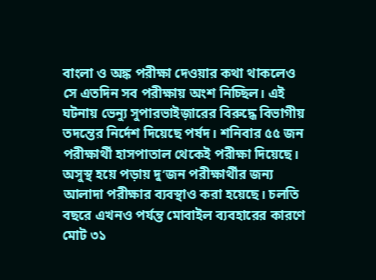বাংলা ও অঙ্ক পরীক্ষা দেওয়ার কথা থাকলেও সে এতদিন সব পরীক্ষায় অংশ নিচ্ছিল। এই ঘটনায় ভেন্যু সুপারভাইজ়ারের বিরুদ্ধে বিভাগীয় তদন্তের নির্দেশ দিয়েছে পর্ষদ। শনিবার ৫৫ জন পরীক্ষার্থী হাসপাতাল থেকেই পরীক্ষা দিয়েছে। অসুস্থ হয়ে পড়ায় দু’জন পরীক্ষার্থীর জন্য আলাদা পরীক্ষার ব্যবস্থাও করা হয়েছে। চলতি বছরে এখনও পর্যন্ত মোবাইল ব্যবহারের কারণে মোট ৩১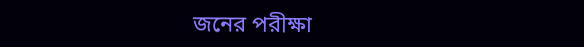জনের পরীক্ষা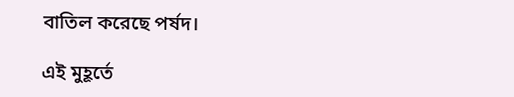বাতিল করেছে পর্ষদ।

এই মুহূর্তে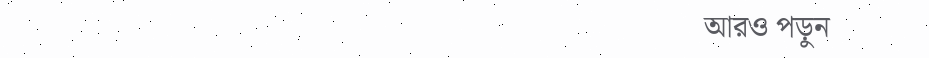আরও পড়ুন